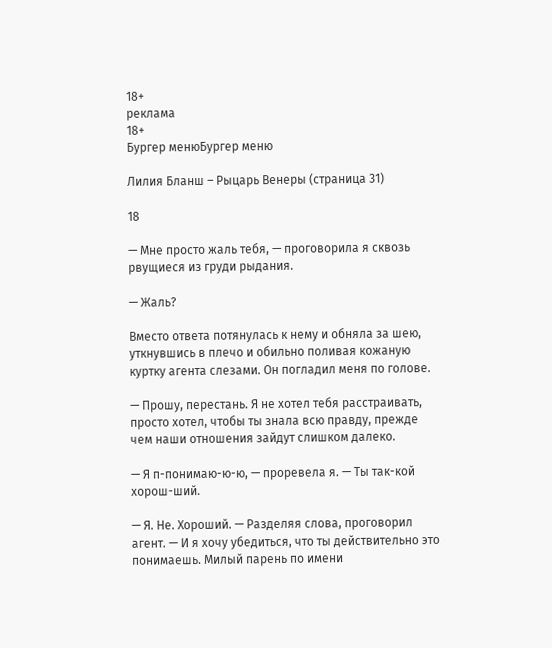18+
реклама
18+
Бургер менюБургер меню

Лилия Бланш – Рыцарь Венеры (страница 31)

18

— Мне просто жаль тебя, — проговорила я сквозь рвущиеся из груди рыдания.

— Жаль?

Вместо ответа потянулась к нему и обняла за шею, уткнувшись в плечо и обильно поливая кожаную куртку агента слезами. Он погладил меня по голове.

— Прошу, перестань. Я не хотел тебя расстраивать, просто хотел, чтобы ты знала всю правду, прежде чем наши отношения зайдут слишком далеко.

— Я п-понимаю-ю-ю, — проревела я. — Ты так-кой хорош-ший.

— Я. Не. Хороший. — Разделяя слова, проговорил агент. — И я хочу убедиться, что ты действительно это понимаешь. Милый парень по имени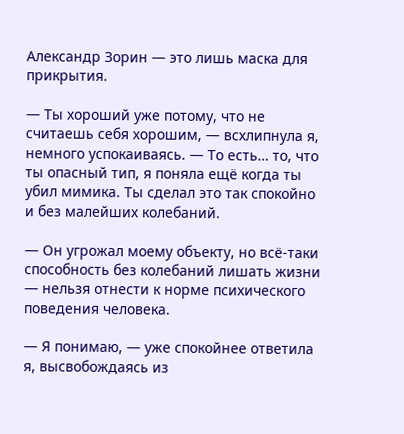Александр Зорин — это лишь маска для прикрытия.

— Ты хороший уже потому, что не считаешь себя хорошим, — всхлипнула я, немного успокаиваясь. — То есть… то, что ты опасный тип, я поняла ещё когда ты убил мимика. Ты сделал это так спокойно и без малейших колебаний.

— Он угрожал моему объекту, но всё-таки способность без колебаний лишать жизни — нельзя отнести к норме психического поведения человека.

— Я понимаю, — уже спокойнее ответила я, высвобождаясь из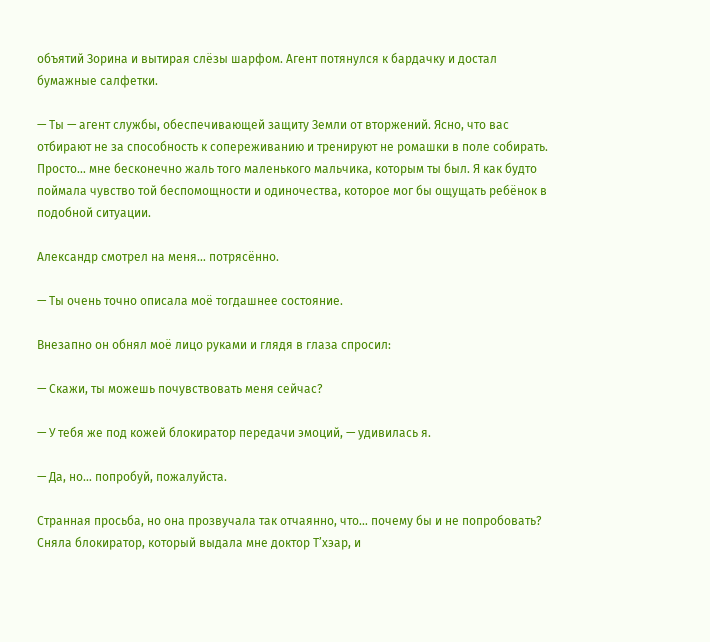объятий Зорина и вытирая слёзы шарфом. Агент потянулся к бардачку и достал бумажные салфетки.

— Ты — агент службы, обеспечивающей защиту Земли от вторжений. Ясно, что вас отбирают не за способность к сопереживанию и тренируют не ромашки в поле собирать. Просто… мне бесконечно жаль того маленького мальчика, которым ты был. Я как будто поймала чувство той беспомощности и одиночества, которое мог бы ощущать ребёнок в подобной ситуации.

Александр смотрел на меня… потрясённо.

— Ты очень точно описала моё тогдашнее состояние.

Внезапно он обнял моё лицо руками и глядя в глаза спросил:

— Скажи, ты можешь почувствовать меня сейчас?

— У тебя же под кожей блокиратор передачи эмоций, — удивилась я.

— Да, но… попробуй, пожалуйста.

Странная просьба, но она прозвучала так отчаянно, что… почему бы и не попробовать? Сняла блокиратор, который выдала мне доктор Т’хэар, и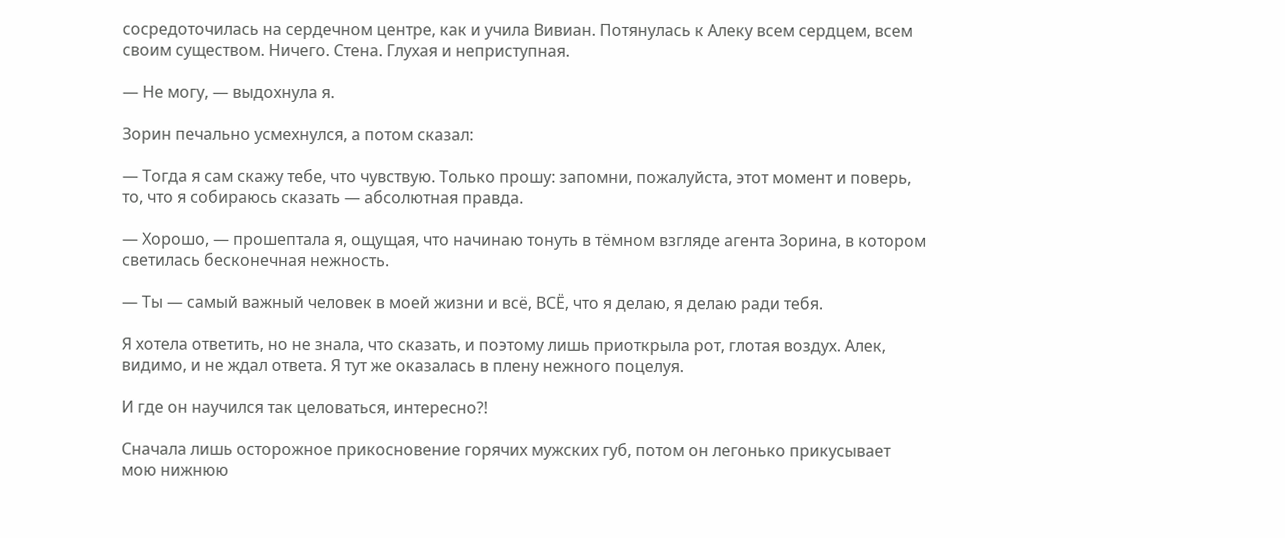сосредоточилась на сердечном центре, как и учила Вивиан. Потянулась к Алеку всем сердцем, всем своим существом. Ничего. Стена. Глухая и неприступная.

— Не могу, — выдохнула я.

Зорин печально усмехнулся, а потом сказал:

— Тогда я сам скажу тебе, что чувствую. Только прошу: запомни, пожалуйста, этот момент и поверь, то, что я собираюсь сказать — абсолютная правда.

— Хорошо, — прошептала я, ощущая, что начинаю тонуть в тёмном взгляде агента Зорина, в котором светилась бесконечная нежность.

— Ты — самый важный человек в моей жизни и всё, ВСЁ, что я делаю, я делаю ради тебя.

Я хотела ответить, но не знала, что сказать, и поэтому лишь приоткрыла рот, глотая воздух. Алек, видимо, и не ждал ответа. Я тут же оказалась в плену нежного поцелуя.

И где он научился так целоваться, интересно?!

Сначала лишь осторожное прикосновение горячих мужских губ, потом он легонько прикусывает мою нижнюю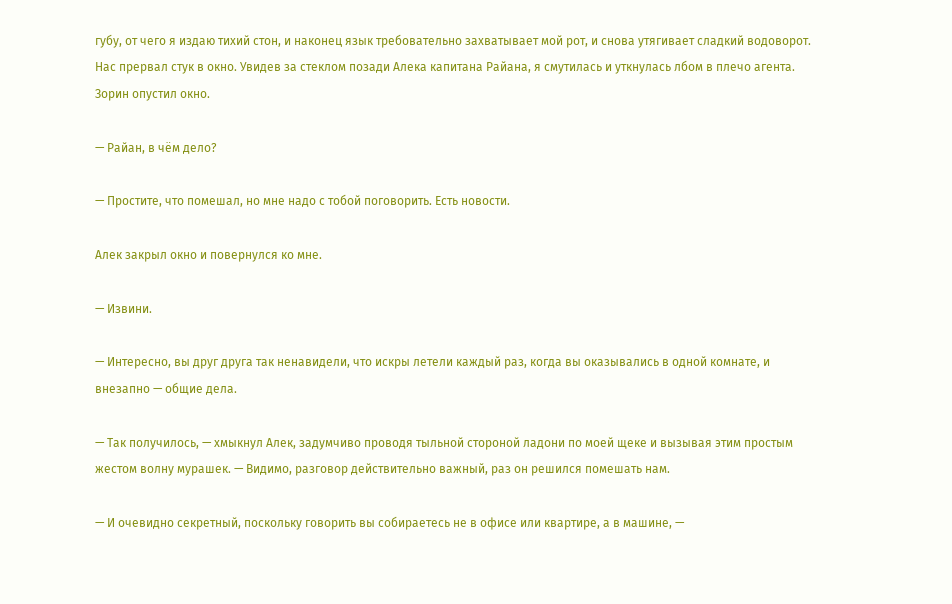губу, от чего я издаю тихий стон, и наконец язык требовательно захватывает мой рот, и снова утягивает сладкий водоворот. Нас прервал стук в окно. Увидев за стеклом позади Алека капитана Райана, я смутилась и уткнулась лбом в плечо агента. Зорин опустил окно.

— Райан, в чём дело?

— Простите, что помешал, но мне надо с тобой поговорить. Есть новости.

Алек закрыл окно и повернулся ко мне.

— Извини.

— Интересно, вы друг друга так ненавидели, что искры летели каждый раз, когда вы оказывались в одной комнате, и внезапно — общие дела.

— Так получилось, — хмыкнул Алек, задумчиво проводя тыльной стороной ладони по моей щеке и вызывая этим простым жестом волну мурашек. — Видимо, разговор действительно важный, раз он решился помешать нам.

— И очевидно секретный, поскольку говорить вы собираетесь не в офисе или квартире, а в машине, —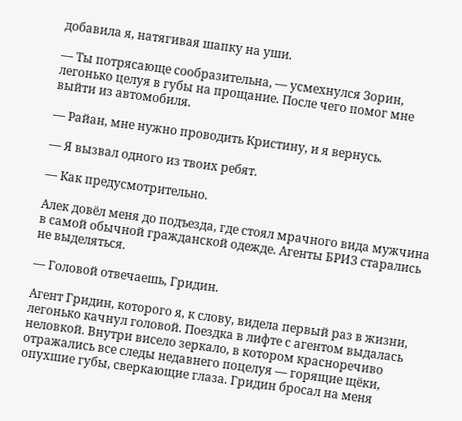добавила я, натягивая шапку на уши.

— Ты потрясающе сообразительна, — усмехнулся Зорин, легонько целуя в губы на прощание. После чего помог мне выйти из автомобиля.

— Райан, мне нужно проводить Кристину, и я вернусь.

— Я вызвал одного из твоих ребят.

— Как предусмотрительно.

Алек довёл меня до подъезда, где стоял мрачного вида мужчина в самой обычной гражданской одежде. Агенты БРИЗ старались не выделяться.

— Головой отвечаешь, Гридин.

Агент Гридин, которого я, к слову, видела первый раз в жизни, легонько качнул головой. Поездка в лифте с агентом выдалась неловкой. Внутри висело зеркало, в котором красноречиво отражались все следы недавнего поцелуя — горящие щёки, опухшие губы, сверкающие глаза. Гридин бросал на меня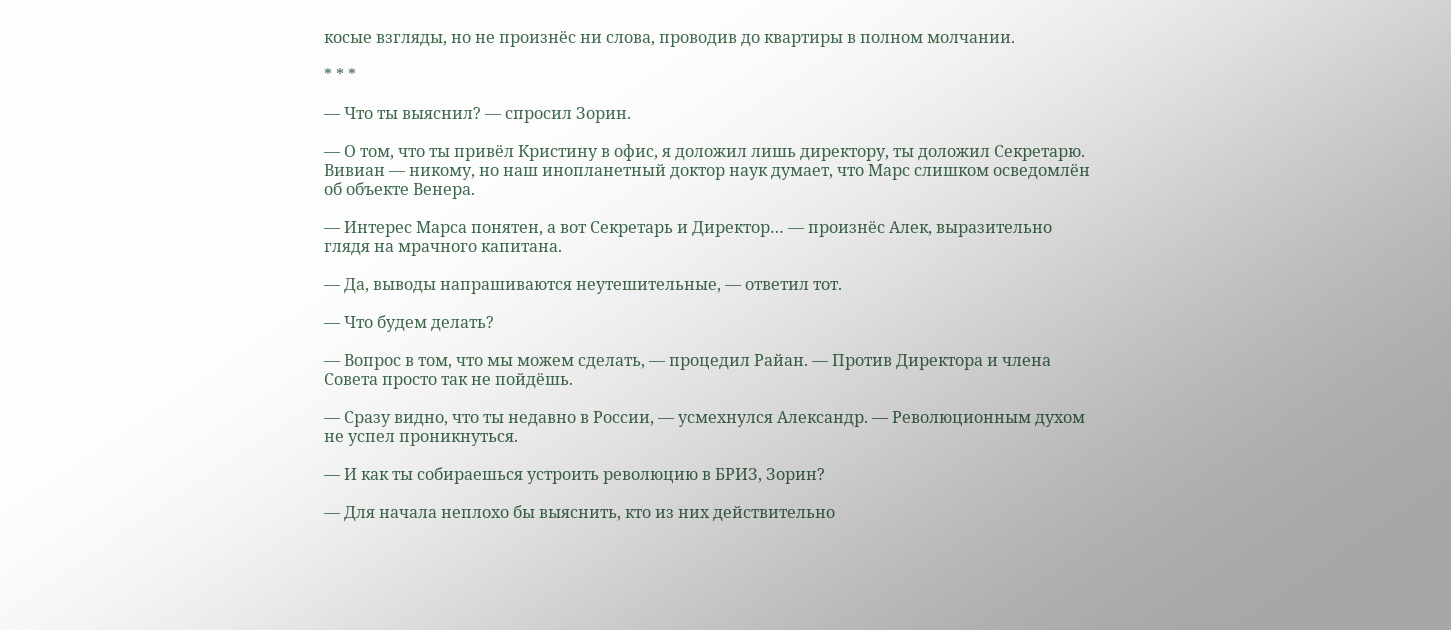косые взгляды, но не произнёс ни слова, проводив до квартиры в полном молчании.

* * *

— Что ты выяснил? — спросил Зорин.

— О том, что ты привёл Кристину в офис, я доложил лишь директору, ты доложил Секретарю. Вивиан — никому, но наш инопланетный доктор наук думает, что Марс слишком осведомлён об объекте Венера.

— Интерес Марса понятен, а вот Секретарь и Директор… — произнёс Алек, выразительно глядя на мрачного капитана.

— Да, выводы напрашиваются неутешительные, — ответил тот.

— Что будем делать?

— Вопрос в том, что мы можем сделать, — процедил Райан. — Против Директора и члена Совета просто так не пойдёшь.

— Сразу видно, что ты недавно в России, — усмехнулся Александр. — Революционным духом не успел проникнуться.

— И как ты собираешься устроить революцию в БРИЗ, Зорин?

— Для начала неплохо бы выяснить, кто из них действительно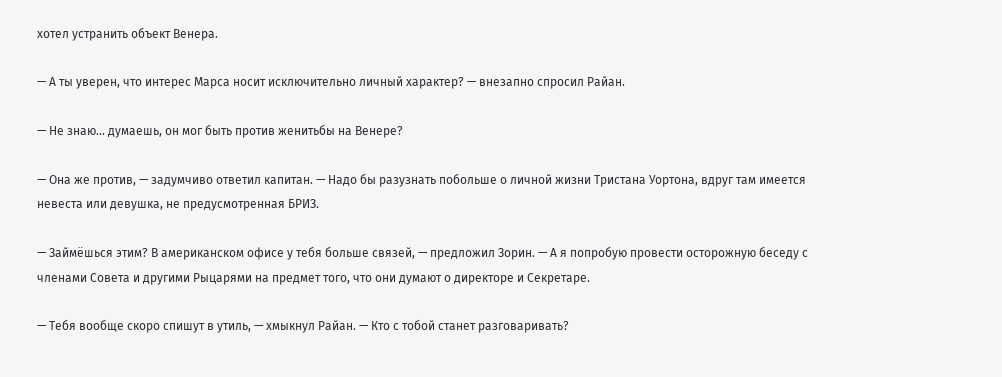хотел устранить объект Венера.

— А ты уверен, что интерес Марса носит исключительно личный характер? — внезапно спросил Райан.

— Не знаю… думаешь, он мог быть против женитьбы на Венере?

— Она же против, — задумчиво ответил капитан. — Надо бы разузнать побольше о личной жизни Тристана Уортона, вдруг там имеется невеста или девушка, не предусмотренная БРИЗ.

— Займёшься этим? В американском офисе у тебя больше связей, — предложил Зорин. — А я попробую провести осторожную беседу с членами Совета и другими Рыцарями на предмет того, что они думают о директоре и Секретаре.

— Тебя вообще скоро спишут в утиль, — хмыкнул Райан. — Кто с тобой станет разговаривать?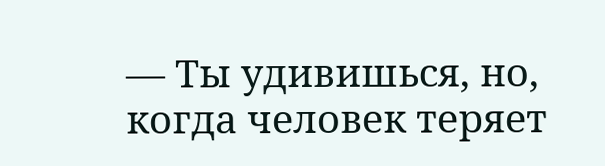— Ты удивишься, но, когда человек теряет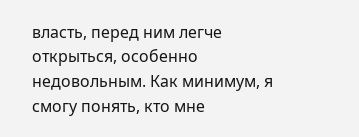власть, перед ним легче открыться, особенно недовольным. Как минимум, я смогу понять, кто мне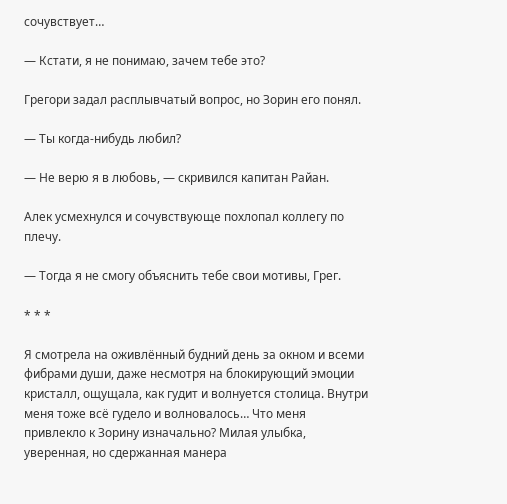сочувствует…

— Кстати, я не понимаю, зачем тебе это?

Грегори задал расплывчатый вопрос, но Зорин его понял.

— Ты когда-нибудь любил?

— Не верю я в любовь, — скривился капитан Райан.

Алек усмехнулся и сочувствующе похлопал коллегу по плечу.

— Тогда я не смогу объяснить тебе свои мотивы, Грег.

* * *

Я смотрела на оживлённый будний день за окном и всеми фибрами души, даже несмотря на блокирующий эмоции кристалл, ощущала, как гудит и волнуется столица. Внутри меня тоже всё гудело и волновалось… Что меня привлекло к Зорину изначально? Милая улыбка, уверенная, но сдержанная манера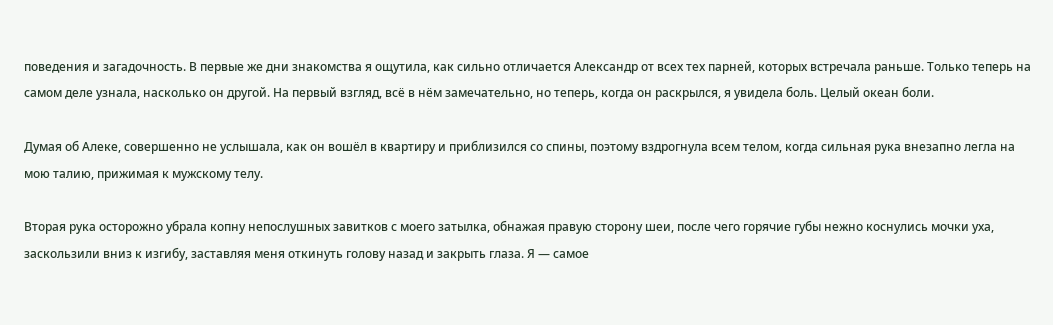поведения и загадочность. В первые же дни знакомства я ощутила, как сильно отличается Александр от всех тех парней, которых встречала раньше. Только теперь на самом деле узнала, насколько он другой. На первый взгляд, всё в нём замечательно, но теперь, когда он раскрылся, я увидела боль. Целый океан боли.

Думая об Алеке, совершенно не услышала, как он вошёл в квартиру и приблизился со спины, поэтому вздрогнула всем телом, когда сильная рука внезапно легла на мою талию, прижимая к мужскому телу.

Вторая рука осторожно убрала копну непослушных завитков с моего затылка, обнажая правую сторону шеи, после чего горячие губы нежно коснулись мочки уха, заскользили вниз к изгибу, заставляя меня откинуть голову назад и закрыть глаза. Я — самое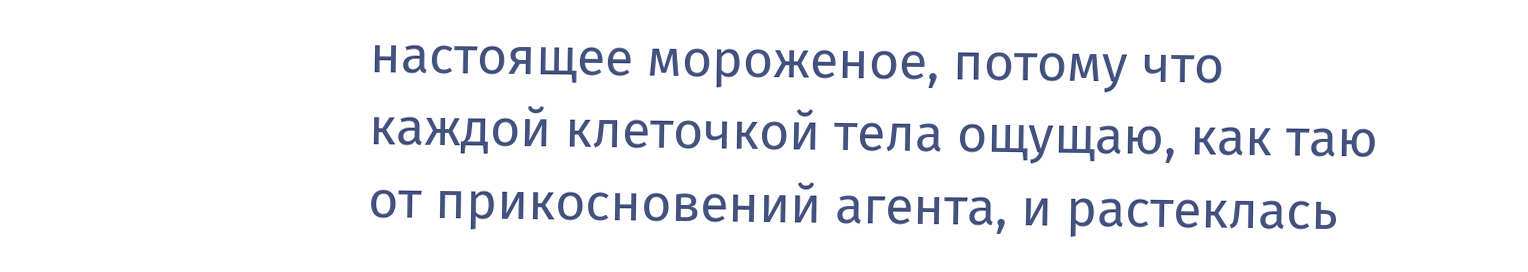настоящее мороженое, потому что каждой клеточкой тела ощущаю, как таю от прикосновений агента, и растеклась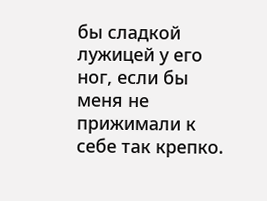бы сладкой лужицей у его ног, если бы меня не прижимали к себе так крепко.